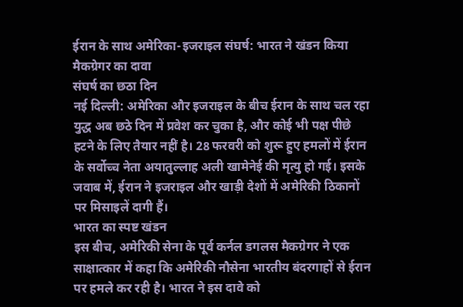ईरान के साथ अमेरिका-इजराइल संघर्ष: भारत ने खंडन किया मैकग्रेगर का दावा
संघर्ष का छठा दिन
नई दिल्ली: अमेरिका और इजराइल के बीच ईरान के साथ चल रहा युद्ध अब छठे दिन में प्रवेश कर चुका है, और कोई भी पक्ष पीछे हटने के लिए तैयार नहीं है। 28 फरवरी को शुरू हुए हमलों में ईरान के सर्वोच्च नेता अयातुल्लाह अली खामेनेई की मृत्यु हो गई। इसके जवाब में, ईरान ने इजराइल और खाड़ी देशों में अमेरिकी ठिकानों पर मिसाइलें दागी हैं।
भारत का स्पष्ट खंडन
इस बीच, अमेरिकी सेना के पूर्व कर्नल डगलस मैकग्रेगर ने एक साक्षात्कार में कहा कि अमेरिकी नौसेना भारतीय बंदरगाहों से ईरान पर हमले कर रही है। भारत ने इस दावे को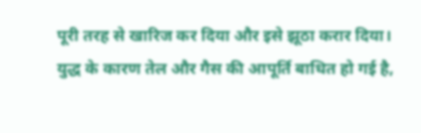पूरी तरह से खारिज कर दिया और इसे झूठा करार दिया। युद्ध के कारण तेल और गैस की आपूर्ति बाधित हो गई है,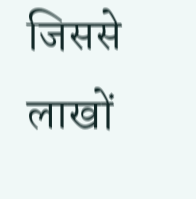जिससे लाखों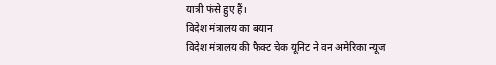यात्री फंसे हुए हैं।
विदेश मंत्रालय का बयान
विदेश मंत्रालय की फैक्ट चेक यूनिट ने वन अमेरिका न्यूज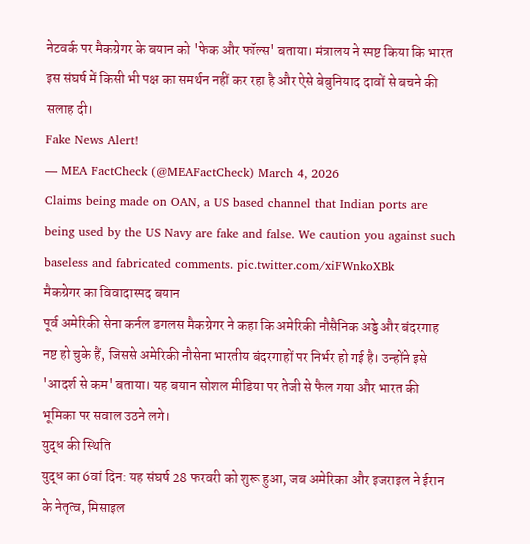नेटवर्क पर मैकग्रेगर के बयान को 'फेक और फॉल्स' बताया। मंत्रालय ने स्पष्ट किया कि भारत इस संघर्ष में किसी भी पक्ष का समर्थन नहीं कर रहा है और ऐसे बेबुनियाद दावों से बचने की सलाह दी।
Fake News Alert!
— MEA FactCheck (@MEAFactCheck) March 4, 2026
Claims being made on OAN, a US based channel that Indian ports are being used by the US Navy are fake and false. We caution you against such baseless and fabricated comments. pic.twitter.com/xiFWnkoXBk
मैकग्रेगर का विवादास्पद बयान
पूर्व अमेरिकी सेना कर्नल डगलस मैकग्रेगर ने कहा कि अमेरिकी नौसैनिक अड्डे और बंदरगाह नष्ट हो चुके हैं, जिससे अमेरिकी नौसेना भारतीय बंदरगाहों पर निर्भर हो गई है। उन्होंने इसे 'आदर्श से कम' बताया। यह बयान सोशल मीडिया पर तेजी से फैल गया और भारत की भूमिका पर सवाल उठने लगे।
युद्ध की स्थिति
युद्ध का 6वां दिन: यह संघर्ष 28 फरवरी को शुरू हुआ, जब अमेरिका और इजराइल ने ईरान के नेतृत्व, मिसाइल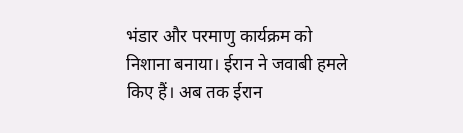भंडार और परमाणु कार्यक्रम को निशाना बनाया। ईरान ने जवाबी हमले किए हैं। अब तक ईरान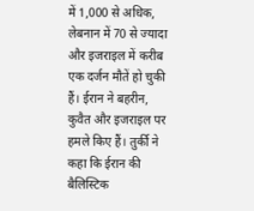में 1,000 से अधिक, लेबनान में 70 से ज्यादा और इजराइल में करीब एक दर्जन मौतें हो चुकी हैं। ईरान ने बहरीन, कुवैत और इजराइल पर हमले किए हैं। तुर्की ने कहा कि ईरान की बैलिस्टिक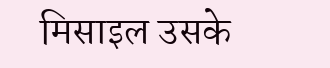मिसाइल उसके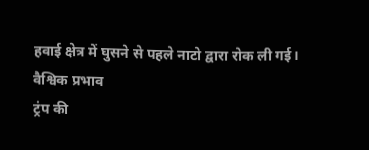हवाई क्षेत्र में घुसने से पहले नाटो द्वारा रोक ली गई।
वैश्विक प्रभाव
ट्रंप की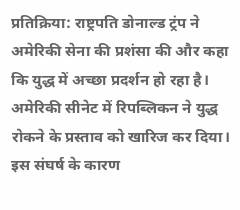प्रतिक्रिया: राष्ट्रपति डोनाल्ड ट्रंप ने अमेरिकी सेना की प्रशंसा की और कहा कि युद्ध में अच्छा प्रदर्शन हो रहा है। अमेरिकी सीनेट में रिपब्लिकन ने युद्ध रोकने के प्रस्ताव को खारिज कर दिया। इस संघर्ष के कारण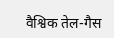वैश्विक तेल-गैस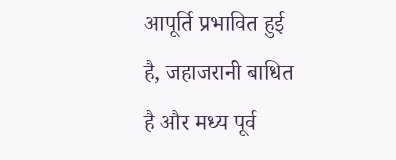आपूर्ति प्रभावित हुई है, जहाजरानी बाधित है और मध्य पूर्व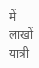में लाखों यात्री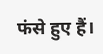फंसे हुए हैं।